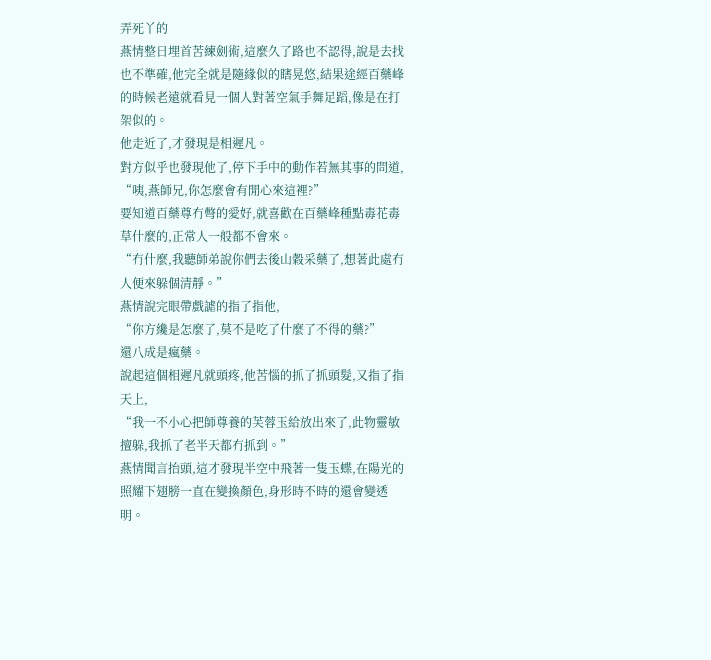弄死丫的
燕情整日埋首苦練劍術,這麼久了路也不認得,說是去找也不準確,他完全就是隨緣似的瞎晃悠,結果途經百藥峰的時候老遠就看見一個人對著空氣手舞足蹈,像是在打架似的。
他走近了,才發現是相遲凡。
對方似乎也發現他了,停下手中的動作若無其事的問道,
“咦,燕師兄,你怎麼會有閒心來這裡?”
要知道百藥尊冇彆的愛好,就喜歡在百藥峰種點毒花毒草什麼的,正常人一般都不會來。
“冇什麼,我聽師弟說你們去後山穀采藥了,想著此處冇人便來躲個清靜。”
燕情說完眼帶戲謔的指了指他,
“你方纔是怎麼了,莫不是吃了什麼了不得的藥?”
還八成是瘋藥。
說起這個相遲凡就頭疼,他苦惱的抓了抓頭髮,又指了指天上,
“我一不小心把師尊養的芙蓉玉給放出來了,此物靈敏擅躲,我抓了老半天都冇抓到。”
燕情聞言抬頭,這才發現半空中飛著一隻玉蝶,在陽光的照耀下翅膀一直在變換顏色,身形時不時的還會變透明。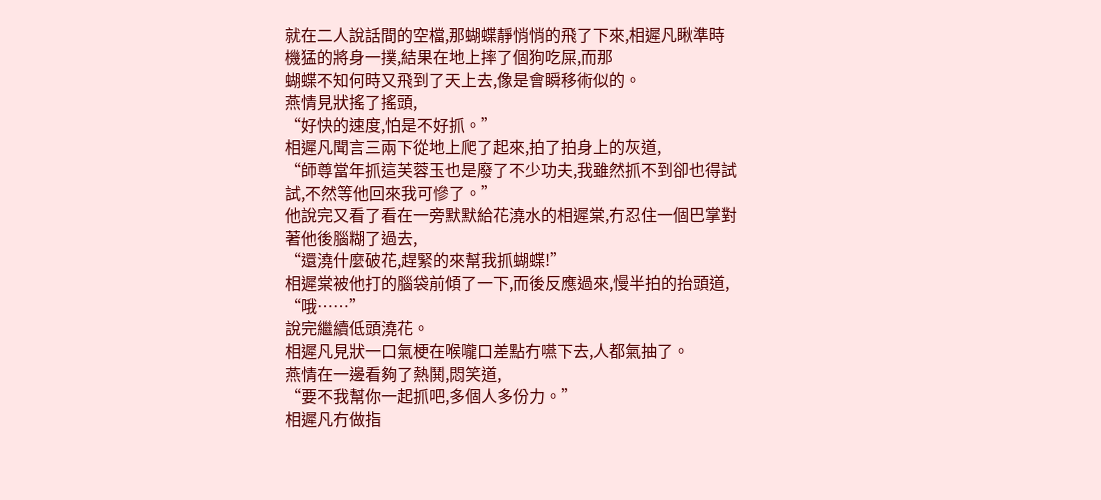就在二人說話間的空檔,那蝴蝶靜悄悄的飛了下來,相遲凡瞅準時機猛的將身一撲,結果在地上摔了個狗吃屎,而那
蝴蝶不知何時又飛到了天上去,像是會瞬移術似的。
燕情見狀搖了搖頭,
“好快的速度,怕是不好抓。”
相遲凡聞言三兩下從地上爬了起來,拍了拍身上的灰道,
“師尊當年抓這芙蓉玉也是廢了不少功夫,我雖然抓不到卻也得試試,不然等他回來我可慘了。”
他說完又看了看在一旁默默給花澆水的相遲棠,冇忍住一個巴掌對著他後腦糊了過去,
“還澆什麼破花,趕緊的來幫我抓蝴蝶!”
相遲棠被他打的腦袋前傾了一下,而後反應過來,慢半拍的抬頭道,
“哦……”
說完繼續低頭澆花。
相遲凡見狀一口氣梗在喉嚨口差點冇嚥下去,人都氣抽了。
燕情在一邊看夠了熱鬨,悶笑道,
“要不我幫你一起抓吧,多個人多份力。”
相遲凡冇做指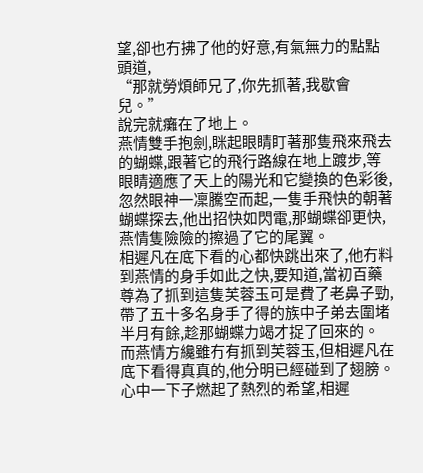望,卻也冇拂了他的好意,有氣無力的點點頭道,
“那就勞煩師兄了,你先抓著,我歇會兒。”
說完就癱在了地上。
燕情雙手抱劍,眯起眼睛盯著那隻飛來飛去的蝴蝶,跟著它的飛行路線在地上踱步,等眼睛適應了天上的陽光和它變換的色彩後,忽然眼神一凜騰空而起,一隻手飛快的朝著蝴蝶探去,他出招快如閃電,那蝴蝶卻更快,燕情隻險險的擦過了它的尾翼。
相遲凡在底下看的心都快跳出來了,他冇料到燕情的身手如此之快,要知道,當初百藥尊為了抓到這隻芙蓉玉可是費了老鼻子勁,帶了五十多名身手了得的族中子弟去圍堵半月有餘,趁那蝴蝶力竭才捉了回來的。
而燕情方纔雖冇有抓到芙蓉玉,但相遲凡在底下看得真真的,他分明已經碰到了翅膀。
心中一下子燃起了熱烈的希望,相遲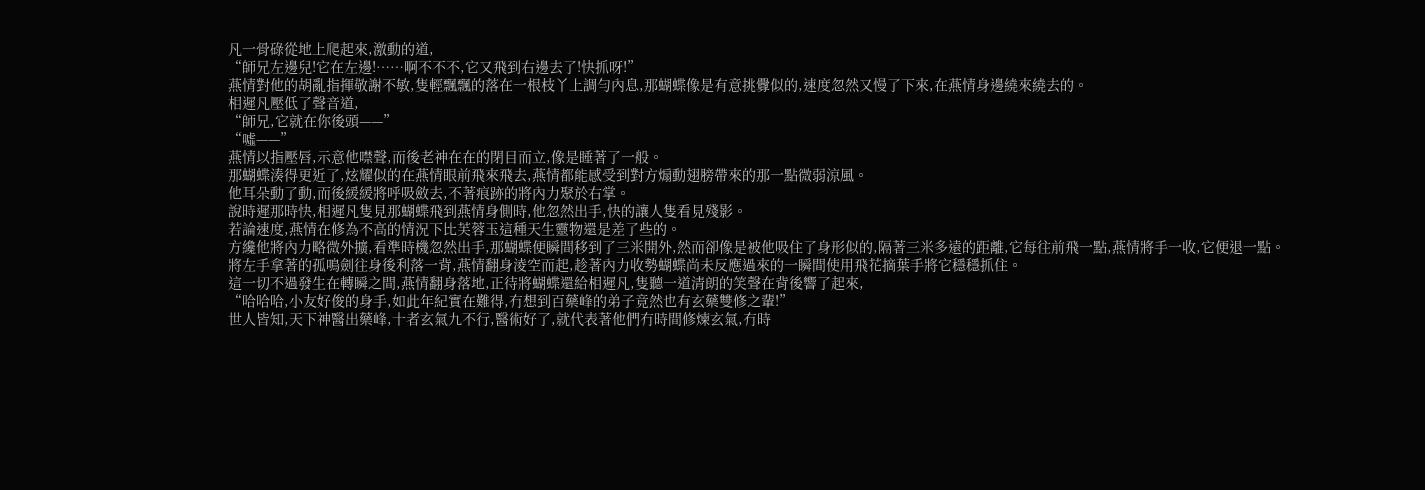凡一骨碌從地上爬起來,激動的道,
“師兄左邊兒!它在左邊!……啊不不不,它又飛到右邊去了!快抓呀!”
燕情對他的胡亂指揮敬謝不敏,隻輕飄飄的落在一根枝丫上調勻內息,那蝴蝶像是有意挑釁似的,速度忽然又慢了下來,在燕情身邊繞來繞去的。
相遲凡壓低了聲音道,
“師兄,它就在你後頭——”
“噓——”
燕情以指壓唇,示意他噤聲,而後老神在在的閉目而立,像是睡著了一般。
那蝴蝶湊得更近了,炫耀似的在燕情眼前飛來飛去,燕情都能感受到對方煽動翅膀帶來的那一點微弱涼風。
他耳朵動了動,而後緩緩將呼吸斂去,不著痕跡的將內力聚於右掌。
說時遲那時快,相遲凡隻見那蝴蝶飛到燕情身側時,他忽然出手,快的讓人隻看見殘影。
若論速度,燕情在修為不高的情況下比芙蓉玉這種天生靈物還是差了些的。
方纔他將內力略微外擴,看準時機忽然出手,那蝴蝶便瞬間移到了三米開外,然而卻像是被他吸住了身形似的,隔著三米多遠的距離,它每往前飛一點,燕情將手一收,它便退一點。
將左手拿著的孤鳴劍往身後利落一背,燕情翻身淩空而起,趁著內力收勢蝴蝶尚未反應過來的一瞬間使用飛花摘葉手將它穩穩抓住。
這一切不過發生在轉瞬之間,燕情翻身落地,正待將蝴蝶還給相遲凡,隻聽一道清朗的笑聲在背後響了起來,
“哈哈哈,小友好俊的身手,如此年紀實在難得,冇想到百藥峰的弟子竟然也有玄藥雙修之輩!”
世人皆知,天下神醫出藥峰,十者玄氣九不行,醫術好了,就代表著他們冇時間修煉玄氣,冇時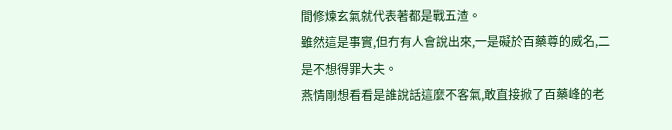間修煉玄氣就代表著都是戰五渣。
雖然這是事實,但冇有人會說出來,一是礙於百藥尊的威名,二是不想得罪大夫。
燕情剛想看看是誰說話這麼不客氣,敢直接掀了百藥峰的老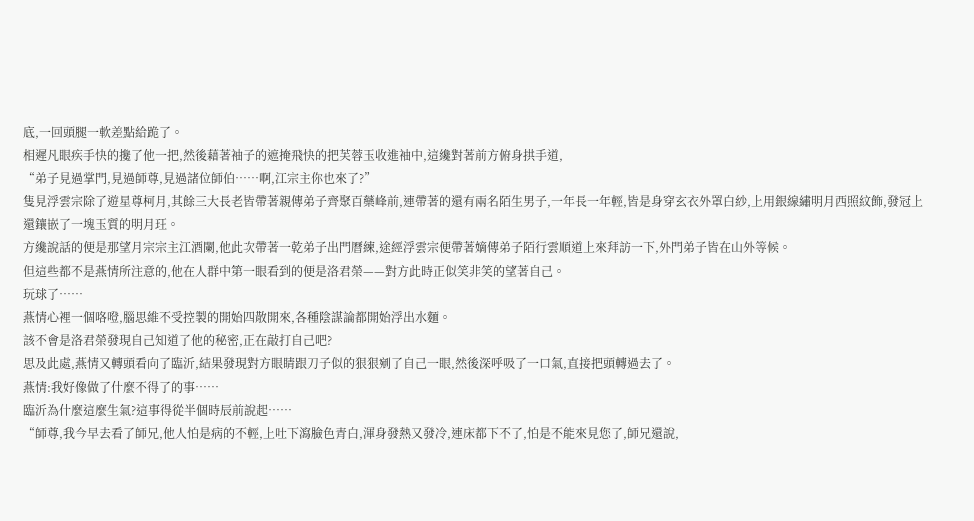底,一回頭腿一軟差點給跪了。
相遲凡眼疾手快的攙了他一把,然後藉著袖子的遮掩飛快的把芙蓉玉收進袖中,這纔對著前方俯身拱手道,
“弟子見過掌門,見過師尊,見過諸位師伯……啊,江宗主你也來了?”
隻見浮雲宗除了遊星尊柯月,其餘三大長老皆帶著親傳弟子齊聚百藥峰前,連帶著的還有兩名陌生男子,一年長一年輕,皆是身穿玄衣外罩白紗,上用銀線繡明月西照紋飾,發冠上還鑲嵌了一塊玉質的明月玨。
方纔說話的便是那望月宗宗主江酒闌,他此次帶著一乾弟子出門曆練,途經浮雲宗便帶著嫡傳弟子陌行雲順道上來拜訪一下,外門弟子皆在山外等候。
但這些都不是燕情所注意的,他在人群中第一眼看到的便是洛君榮——對方此時正似笑非笑的望著自己。
玩球了……
燕情心裡一個咯噔,腦思維不受控製的開始四散開來,各種陰謀論都開始浮出水麵。
該不會是洛君榮發現自己知道了他的秘密,正在敲打自己吧?
思及此處,燕情又轉頭看向了臨沂,結果發現對方眼睛跟刀子似的狠狠剜了自己一眼,然後深呼吸了一口氣,直接把頭轉過去了。
燕情:我好像做了什麼不得了的事……
臨沂為什麼這麼生氣?這事得從半個時辰前說起……
“師尊,我今早去看了師兄,他人怕是病的不輕,上吐下瀉臉色青白,渾身發熱又發冷,連床都下不了,怕是不能來見您了,師兄還說,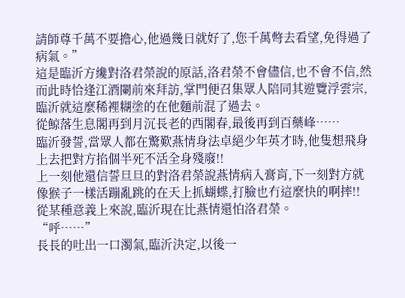請師尊千萬不要擔心,他過幾日就好了,您千萬彆去看望,免得過了病氣。”
這是臨沂方纔對洛君榮說的原話,洛君榮不會儘信,也不會不信,然而此時恰逢江酒闌前來拜訪,掌門便召集眾人陪同其遊覽浮雲宗,臨沂就這麼稀裡糊塗的在他麵前混了過去。
從鯨落生息閣再到月沉長老的西閣春,最後再到百藥峰……
臨沂發誓,當眾人都在驚歎燕情身法卓絕少年英才時,他隻想飛身上去把對方掐個半死不活全身殘廢!!
上一刻他還信誓旦旦的對洛君榮說燕情病入膏肓,下一刻對方就像猴子一樣活蹦亂跳的在天上抓蝴蝶,打臉也冇這麼快的啊摔!!
從某種意義上來說,臨沂現在比燕情還怕洛君榮。
“呼……”
長長的吐出一口濁氣,臨沂決定,以後一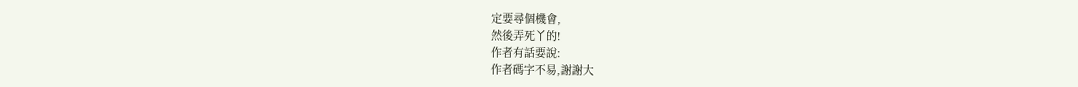定要尋個機會,
然後弄死丫的!
作者有話要說:
作者碼字不易,謝謝大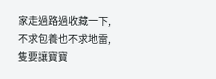家走過路過收藏一下,不求包養也不求地雷,隻要讓寶寶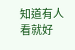知道有人看就好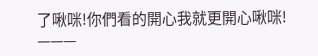了啾咪!你們看的開心我就更開心啾咪!
———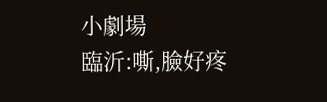小劇場
臨沂:嘶,臉好疼